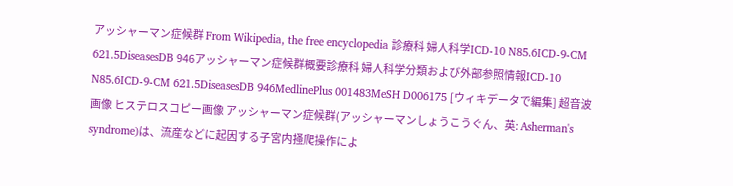アッシャーマン症候群 From Wikipedia, the free encyclopedia 診療科 婦人科学ICD-10 N85.6ICD-9-CM 621.5DiseasesDB 946アッシャーマン症候群概要診療科 婦人科学分類および外部参照情報ICD-10 N85.6ICD-9-CM 621.5DiseasesDB 946MedlinePlus 001483MeSH D006175 [ウィキデータで編集] 超音波画像 ヒステロスコピー画像 アッシャーマン症候群(アッシャーマンしょうこうぐん、英: Asherman's syndrome)は、流産などに起因する子宮内掻爬操作によ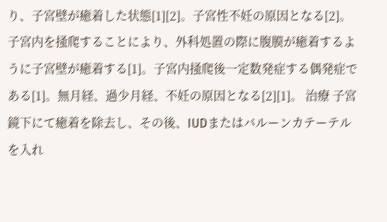り、子宮壁が癒着した状態[1][2]。子宮性不妊の原因となる[2]。 子宮内を掻爬することにより、外科処置の際に腹膜が癒着するように子宮壁が癒着する[1]。子宮内掻爬後一定数発症する偶発症である[1]。無月経、過少月経、不妊の原因となる[2][1]。 治療 子宮鏡下にて癒着を除去し、その後、IUDまたはバルーンカテーテルを入れ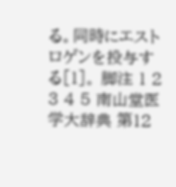る。同時にエストロゲンを投与する[1]。 脚注 1 2 3 4 5 南山堂医学大辞典 第12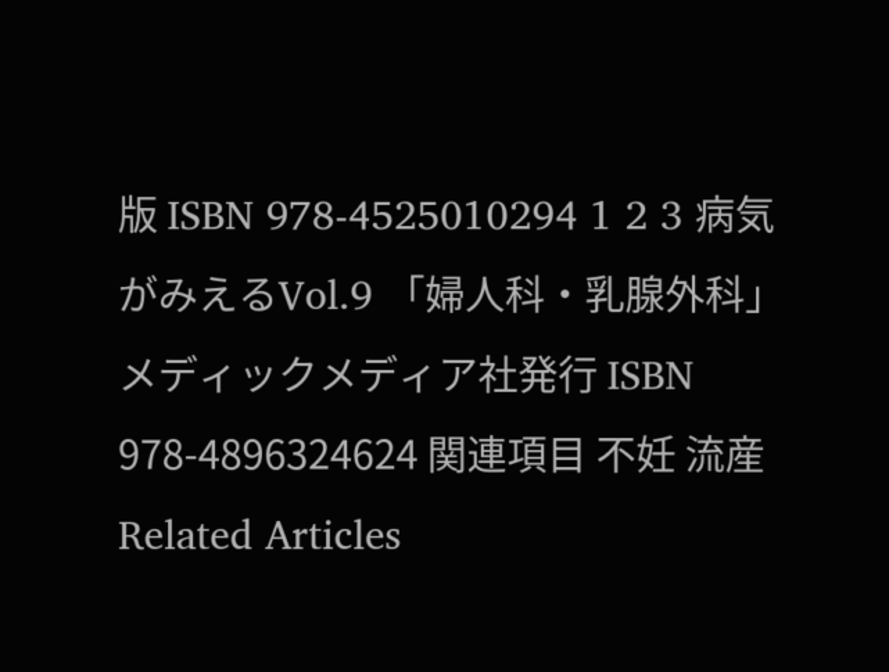版 ISBN 978-4525010294 1 2 3 病気がみえるVol.9 「婦人科・乳腺外科」 メディックメディア社発行 ISBN 978-4896324624 関連項目 不妊 流産 Related Articles